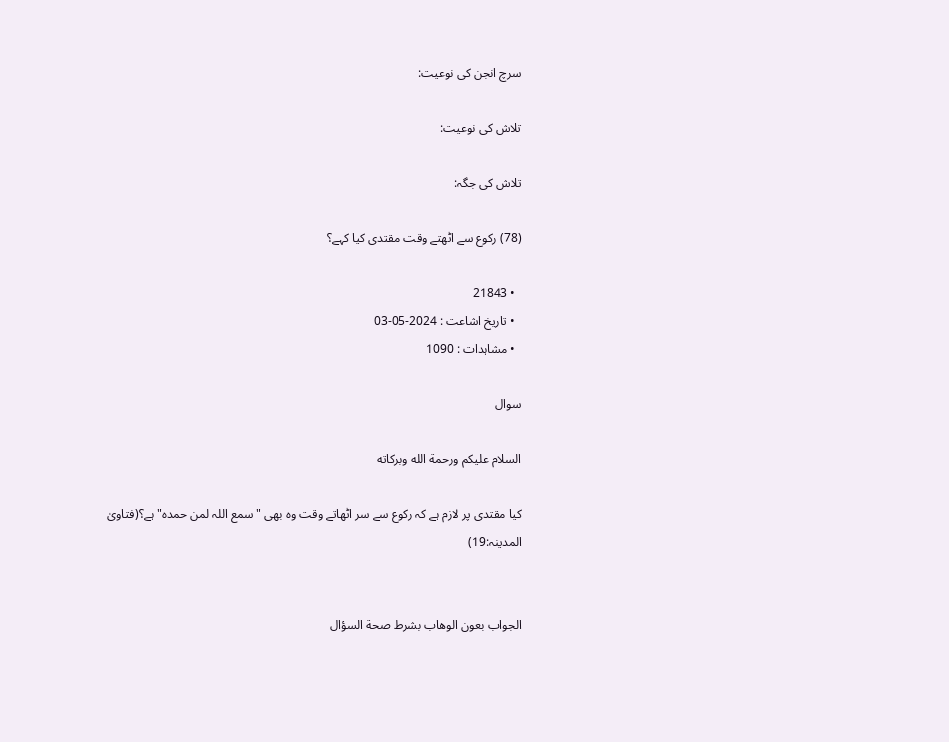سرچ انجن کی نوعیت:

تلاش کی نوعیت:

تلاش کی جگہ:

(78) رکوع سے اٹھتے وقت مقتدی کیا کہے؟

  • 21843
  • تاریخ اشاعت : 2024-05-03
  • مشاہدات : 1090

سوال

السلام عليكم ورحمة الله وبركاته

کیا مقتدی پر لازم ہے کہ رکوع سے سر اٹھاتے وقت وہ بھی "سمع اللہ لمن حمدہ"ہے؟(فتاویٰ المدینہ:19)


الجواب بعون الوهاب بشرط صحة السؤال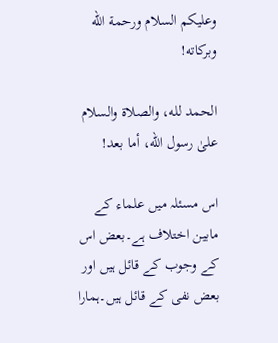وعلیکم السلام ورحمة الله وبرکاته!

الحمد لله، والصلاة والسلام علىٰ رسول الله، أما بعد!

اس مسئلہ میں علماء کے مابین اختلاف ہے۔بعض اس کے وجوب کے قائل ہیں اور بعض نفی کے قائل ہیں۔ہمارا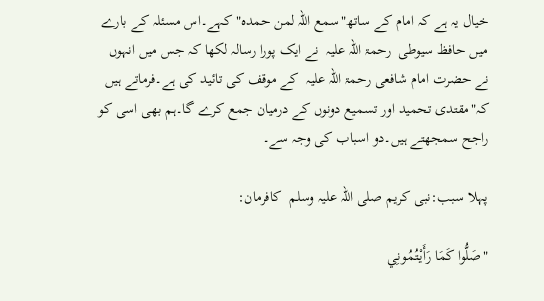خیال یہ ہے کہ امام کے ساتھ"سمع اللہ لمن حمدہ" کہے۔اس مسئلہ کے بارے میں حافظ سیوطی  رحمۃ اللہ علیہ  نے ایک پورا رسالہ لکھا کہ جس میں انہوں نے حضرت امام شافعی رحمۃ اللہ علیہ  کے موقف کی تائید کی ہے۔فرماتے ہیں کہ"مقتدی تحمید اور تسمیع دونوں کے درمیان جمع کرے گا۔ہم بھی اسی کو راجح سمجھتے ہیں۔دو اسباب کی وجہ سے۔

پہلا سبب:نبی کریم صلی اللہ علیہ وسلم  کافرمان:

"صَلُّوا كَمَا رَأَيْتُمُونِي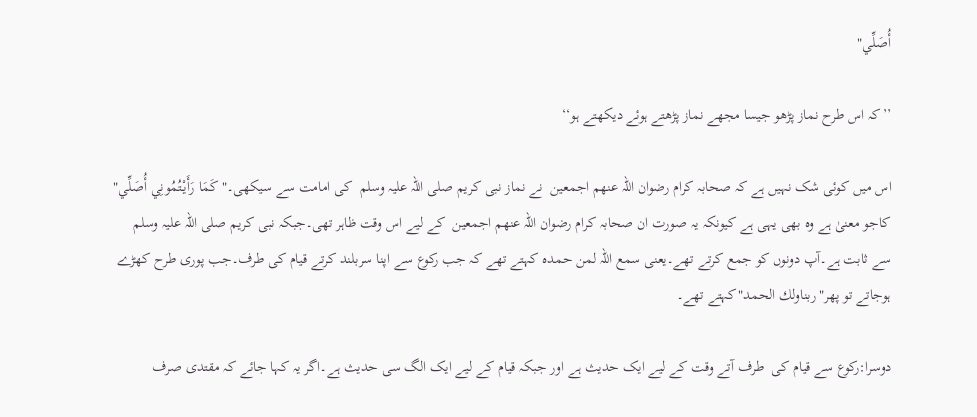أُصَلِّي"

’’کہ اس طرح نماز پڑھو جیسا مجھے نماز پڑھتے ہوئے دیکھتے ہو‘‘

اس میں کوئی شک نہیں ہے کہ صحابہ کرام رضوان اللہ عنھم اجمعین  نے نماز نبی کریم صلی اللہ علیہ وسلم  کی امامت سے سیکھی۔" كَمَا رَأَيْتُمُونِي أُصَلِّي" کاجو معنیٰ ہے وہ بھی یہی ہے کیونکہ یہ صورت ان صحابہ کرام رضوان اللہ عنھم اجمعین  کے لیے اس وقت ظاہر تھی۔جبکہ نبی کریم صلی اللہ علیہ وسلم  سے ثابت ہے۔آپ دونوں کو جمع کرتے تھے۔یعنی سمع اللہ لمن حمدہ کہتے تھے کہ جب رکوع سے اپنا سربلند کرتے قیام کی طرف۔جب پوری طرح کھڑے ہوجاتے تو پھر"ربناولك الحمد"کہتے تھے۔

دوسرا:ركوع سے قیام کی  طرف آتے وقت کے لیے ایک حدیث ہے اور جبکہ قیام کے لیے ایک الگ سی حدیث ہے۔اگر یہ کہا جائے کہ مقتدی صرف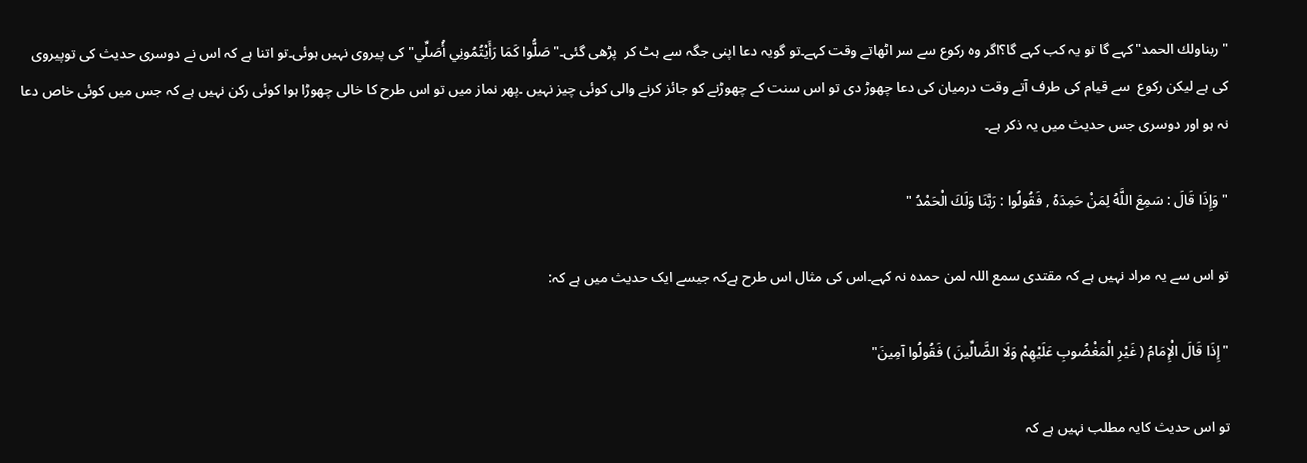"ربناولك الحمد"کہے گا تو یہ کب کہے گا؟اگر وہ رکوع سے سر اٹھاتے وقت کہے۔تو گویہ دعا اپنی جگہ سے ہٹ کر  پڑھی گئی۔"صَلُّوا كَمَا رَأَيْتُمُونِي أُصَلِّي" کی پیروی نہیں ہوئی۔تو اتنا ہے کہ اس نے دوسری حدیث کی توپیروی کی ہے لیکن رکوع  سے قیام کی طرف آتے وقت درمیان کی دعا چھوڑ دی تو اس سنت کے چھوڑنے کو جائز کرنے والی کوئی چیز نہیں ۔پھر نماز میں تو اس طرح کا خالی چھوڑا ہوا کوئی رکن نہیں ہے کہ جس میں کوئی خاص دعا نہ ہو اور دوسری جس حدیث میں یہ ذکر ہے۔

" وَإِذَا قَالَ : سَمِعَ اللَّهُ لِمَنْ حَمِدَهُ , فَقُولُوا : رَبَّنَا وَلَكَ الْحَمْدُ "

تو اس سے یہ مراد نہیں ہے کہ مقتدی سمع اللہ لمن حمدہ نہ کہے۔اس کی مثال اس طرح ہےکہ جیسے ایک حدیث میں ہے کہ:

"إِذَا قَالَ الْإِمَامُ ( غَيْرِ الْمَغْضُوبِ عَلَيْهِمْ وَلَا الضَّالِّينَ ) فَقُولُوا آمِينَ"

تو اس حدیث کایہ مطلب نہیں ہے کہ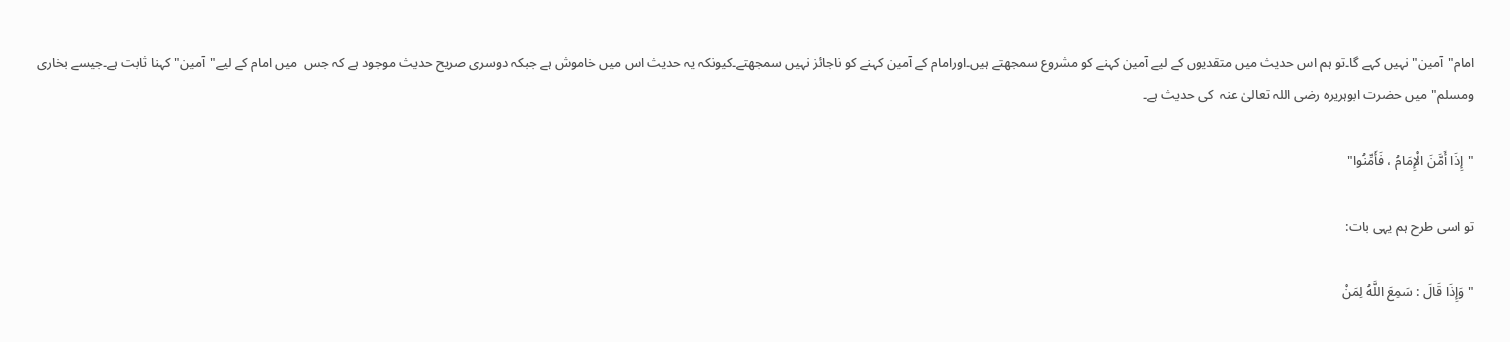امام"آمین" نہیں کہے گا۔تو ہم اس حدیث میں متقدیوں کے لیے آمین کہنے کو مشروع سمجھتے ہیں۔اورامام کے آمین کہنے کو ناجائز نہیں سمجھتے۔کیونکہ یہ حدیث اس میں خاموش ہے جبکہ دوسری صریح حدیث موجود ہے کہ جس  میں امام کے لیے"آمین" کہنا ثابت ہے۔جیسے بخاری ومسلم"میں حضرت ابوہریرہ رضی اللہ تعالیٰ عنہ  کی حدیث ہے۔

"إِذَا أَمَّنَ الْإِمَامُ ، فَأَمِّنُوا"

تو اسی طرح ہم یہی بات:

" وَإِذَا قَالَ : سَمِعَ اللَّهُ لِمَنْ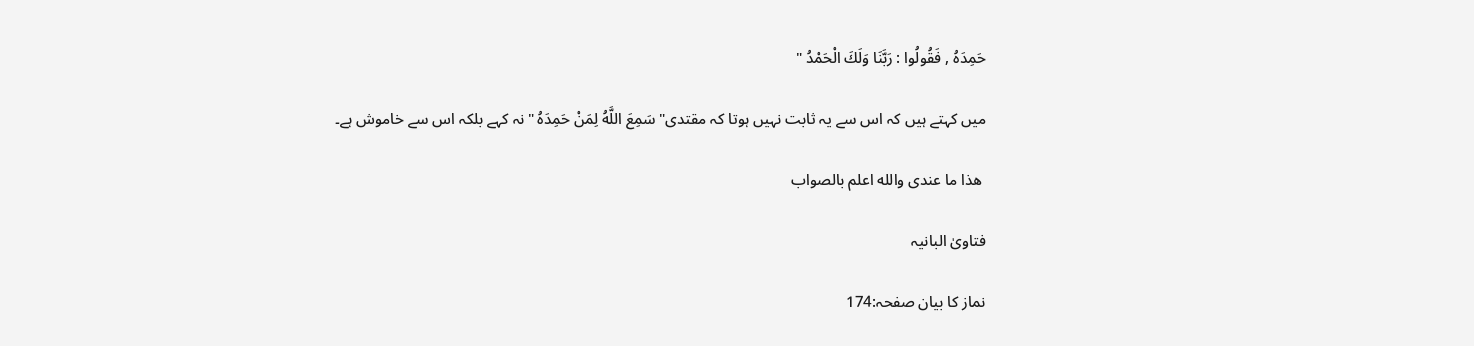حَمِدَهُ , فَقُولُوا : رَبَّنَا وَلَكَ الْحَمْدُ "

میں کہتے ہیں کہ اس سے یہ ثابت نہیں ہوتا کہ مقتدی" سَمِعَ اللَّهُ لِمَنْ حَمِدَهُ "نہ کہے بلکہ اس سے خاموش ہے۔

 ھذا ما عندی والله اعلم بالصواب

فتاویٰ البانیہ

نماز کا بیان صفحہ:174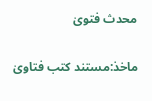محدث فتویٰ

ماخذ:مستند کتب فتاویٰ